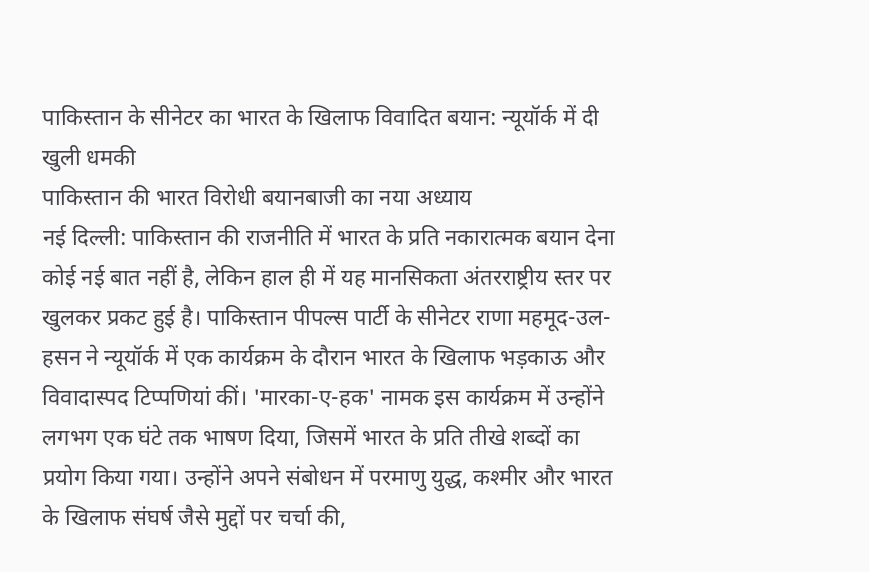पाकिस्तान के सीनेटर का भारत के खिलाफ विवादित बयान: न्यूयॉर्क में दी खुली धमकी
पाकिस्तान की भारत विरोधी बयानबाजी का नया अध्याय
नई दिल्ली: पाकिस्तान की राजनीति में भारत के प्रति नकारात्मक बयान देना कोई नई बात नहीं है, लेकिन हाल ही में यह मानसिकता अंतरराष्ट्रीय स्तर पर खुलकर प्रकट हुई है। पाकिस्तान पीपल्स पार्टी के सीनेटर राणा महमूद-उल-हसन ने न्यूयॉर्क में एक कार्यक्रम के दौरान भारत के खिलाफ भड़काऊ और विवादास्पद टिप्पणियां कीं। 'मारका-ए-हक' नामक इस कार्यक्रम में उन्होंने लगभग एक घंटे तक भाषण दिया, जिसमें भारत के प्रति तीखे शब्दों का प्रयोग किया गया। उन्होंने अपने संबोधन में परमाणु युद्ध, कश्मीर और भारत के खिलाफ संघर्ष जैसे मुद्दों पर चर्चा की,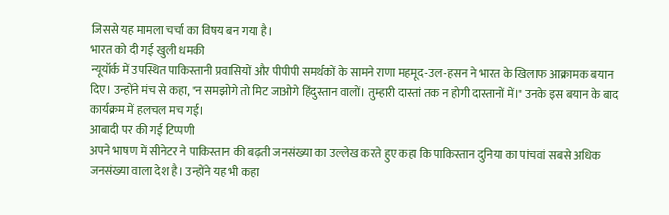जिससे यह मामला चर्चा का विषय बन गया है।
भारत को दी गई खुली धमकी
न्यूयॉर्क में उपस्थित पाकिस्तानी प्रवासियों और पीपीपी समर्थकों के सामने राणा महमूद-उल-हसन ने भारत के खिलाफ आक्रामक बयान दिए। उन्होंने मंच से कहा, "न समझोगे तो मिट जाओगे हिंदुस्तान वालों। तुम्हारी दास्तां तक न होगी दास्तानों में।" उनके इस बयान के बाद कार्यक्रम में हलचल मच गई।
आबादी पर की गई टिप्पणी
अपने भाषण में सीनेटर ने पाकिस्तान की बढ़ती जनसंख्या का उल्लेख करते हुए कहा कि पाकिस्तान दुनिया का पांचवां सबसे अधिक जनसंख्या वाला देश है। उन्होंने यह भी कहा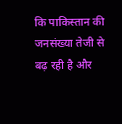कि पाकिस्तान की जनसंख्या तेजी से बढ़ रही है और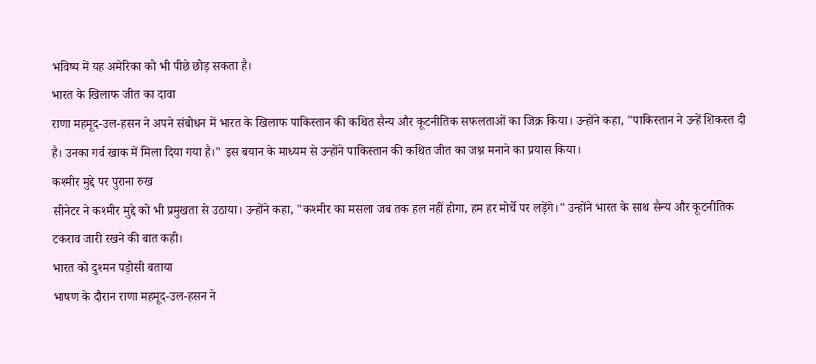भविष्य में यह अमेरिका को भी पीछे छोड़ सकता है।
भारत के खिलाफ जीत का दावा
राणा महमूद-उल-हसन ने अपने संबोधन में भारत के खिलाफ पाकिस्तान की कथित सैन्य और कूटनीतिक सफलताओं का जिक्र किया। उन्होंने कहा, "पाकिस्तान ने उन्हें शिकस्त दी है। उनका गर्व खाक में मिला दिया गया है।" इस बयान के माध्यम से उन्होंने पाकिस्तान की कथित जीत का जश्न मनाने का प्रयास किया।
कश्मीर मुद्दे पर पुराना रुख
सीनेटर ने कश्मीर मुद्दे को भी प्रमुखता से उठाया। उन्होंने कहा, "कश्मीर का मसला जब तक हल नहीं होगा, हम हर मोर्चे पर लड़ेंगे।" उन्होंने भारत के साथ सैन्य और कूटनीतिक टकराव जारी रखने की बात कही।
भारत को दुश्मन पड़ोसी बताया
भाषण के दौरान राणा महमूद-उल-हसन ने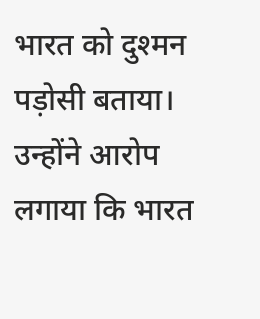भारत को दुश्मन पड़ोसी बताया। उन्होंने आरोप लगाया कि भारत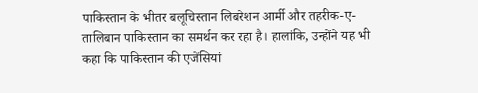पाकिस्तान के भीतर बलूचिस्तान लिबरेशन आर्मी और तहरीक-ए-तालिबान पाकिस्तान का समर्थन कर रहा है। हालांकि, उन्होंने यह भी कहा कि पाकिस्तान की एजेंसियां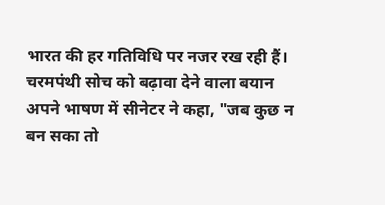भारत की हर गतिविधि पर नजर रख रही हैं।
चरमपंथी सोच को बढ़ावा देने वाला बयान
अपने भाषण में सीनेटर ने कहा, "जब कुछ न बन सका तो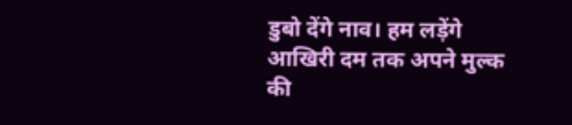डुबो देंगे नाव। हम लड़ेंगे आखिरी दम तक अपने मुल्क की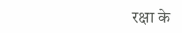रक्षा के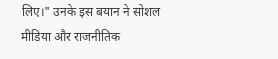लिए।" उनके इस बयान ने सोशल मीडिया और राजनीतिक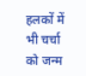हलकों में भी चर्चा को जन्म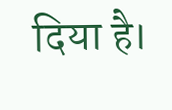दिया है।